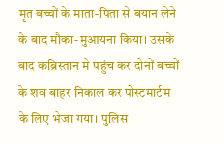मृत बच्चों के माता-पिता से बयान लेने के बाद मौका-मुआयना किया। उसके बाद कब्रिस्तान मे पहुंच कर दोनों बच्चों के शव बाहर निकाल कर पोस्टमार्टम के लिए भेजा गया। पुलिस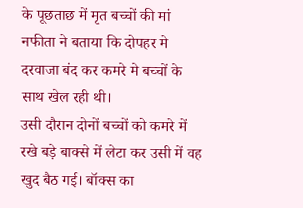के पूछताछ में मृत बच्चों की मां नफीता ने बताया कि दोपहर मे दरवाजा बंद कर कमरे मे बच्चों के साथ खेल रही थी।
उसी दौरान दोनों बच्चों को कमरे में रखे बड़े बाक्से में लेटा कर उसी में वह खुद बैठ गई। बॉक्स का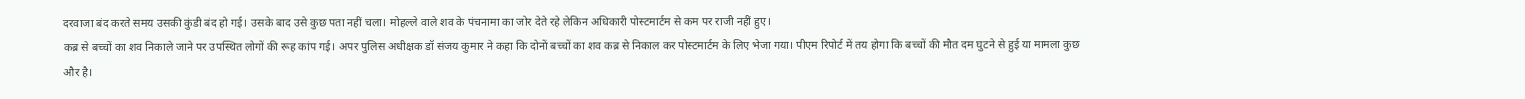दरवाजा बंद करते समय उसकी कुंडी बंद हो गई। उसके बाद उसे कुछ पता नहीं चला। मोहल्ले वाले शव के पंचनामा का जोर देते रहे लेकिन अधिकारी पोस्टमार्टम से कम पर राजी नहीं हुए।
कब्र से बच्चों का शव निकाले जाने पर उपस्थित लोगों की रूह कांप गई। अपर पुलिस अधीक्षक डॉ संजय कुमार ने कहा कि दोनों बच्चों का शव कब्र से निकाल कर पोस्टमार्टम के लिए भेजा गया। पीएम रिपोर्ट में तय होगा कि बच्चों की मौत दम घुटने से हुई या मामला कुछ और है।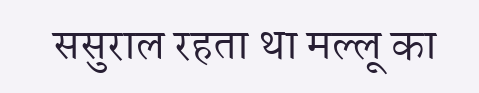ससुराल रहता था मल्लू का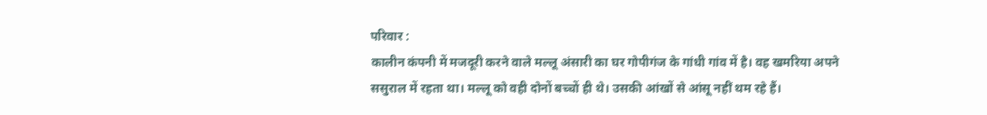परिवार :
कालीन कंपनी में मजदूरी करने वाले मल्लू अंसारी का घर गोपीगंज के गांधी गांव में है। वह खमरिया अपने ससुराल में रहता था। मल्लू को वही दोनों बच्चों ही थे। उसकी आंखों से आंसू नहीं थम रहे हैं।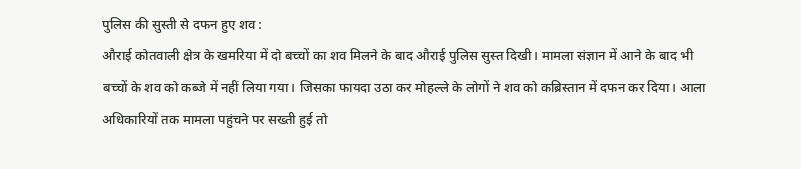पुलिस की सुस्ती से दफन हुए शव :
औराई कोतवाली क्षेत्र के खमरिया में दो बच्चों का शव मिलने के बाद औराई पुलिस सुस्त दिखी। मामला संज्ञान में आने के बाद भी बच्चों के शव को कब्जे में नहीं लिया गया। जिसका फायदा उठा कर मोहल्ले के लोगों ने शव को कब्रिस्तान में दफन कर दिया। आला अधिकारियों तक मामला पहुंचने पर सख्ती हुई तो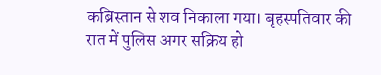कब्रिस्तान से शव निकाला गया। बृहस्पतिवार की रात में पुलिस अगर सक्रिय हो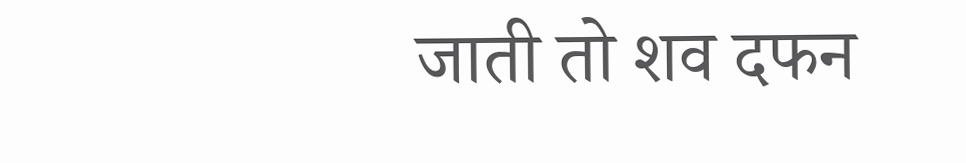जाती तो शव दफन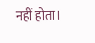नहीं होता।